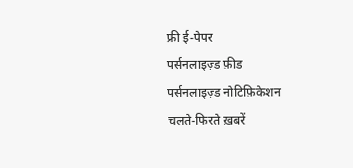फ्री ई-पेपर
पर्सनलाइज़्ड फ़ीड
पर्सनलाइज़्ड नोटिफ़िकेशन
चलते-फिरते ख़बरें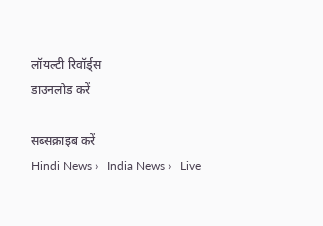लॉयल्टी रिवॉर्ड्स
डाउनलोड करें

सब्सक्राइब करें
Hindi News ›   India News ›   Live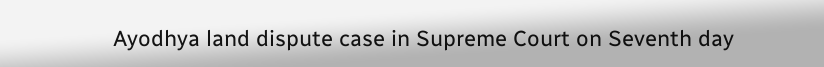Ayodhya land dispute case in Supreme Court on Seventh day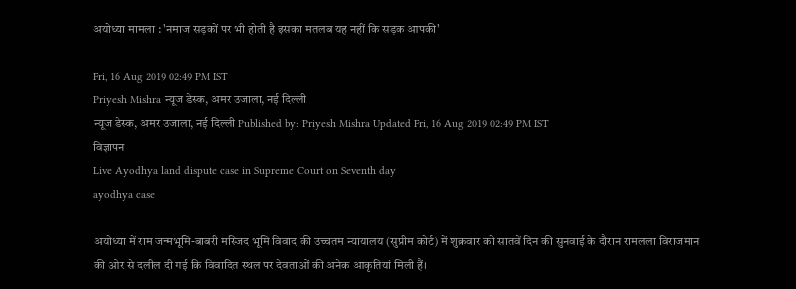अयोध्या मामला : 'नमाज सड़कों पर भी होती है इसका मतलब यह नहीं कि सड़क आपकी'

Fri, 16 Aug 2019 02:49 PM IST
Priyesh Mishra न्यूज डेस्क, अमर उजाला, नई दिल्ली
न्यूज डेस्क, अमर उजाला, नई दिल्ली Published by: Priyesh Mishra Updated Fri, 16 Aug 2019 02:49 PM IST
विज्ञापन
Live Ayodhya land dispute case in Supreme Court on Seventh day
ayodhya case

अयोध्या में राम जन्मभूमि-बाबरी मस्जिद भूमि विवाद की उच्चतम न्यायालय (सुप्रीम कोर्ट) में शुक्रवार को सातवें दिन की सुनवाई के दौरान रामलला विराजमान की ओर से दलील दी गई कि विवादित स्थल पर देवताओं की अनेक आकृतियां मिली हैं।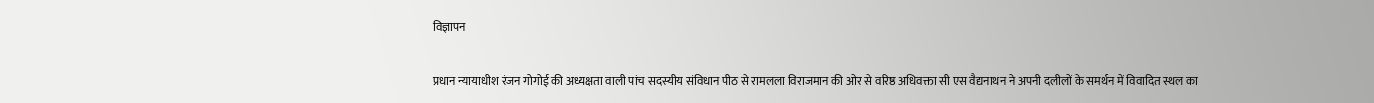विज्ञापन


प्रधान न्यायाधीश रंजन गोगोई की अध्यक्षता वाली पांच सदस्यीय संविधान पीठ से रामलला विराजमान की ओर से वरिष्ठ अधिवक्ता सी एस वैद्यनाथन ने अपनी दलीलों के समर्थन में विवादित स्थल का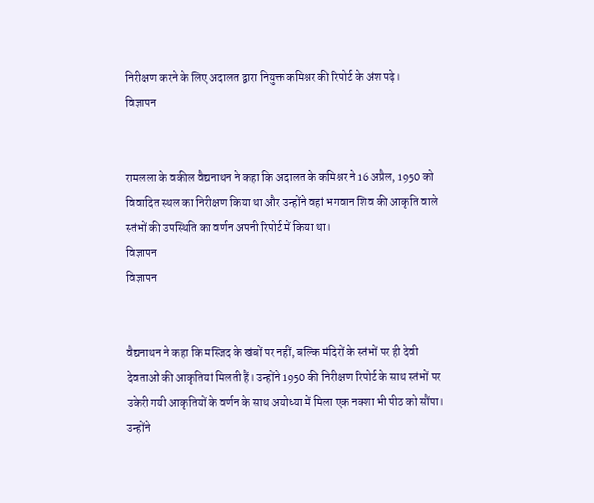निरीक्षण करने के लिए अदालत द्वारा नियुक्त कमिश्नर की रिपोर्ट के अंश पढ़े।
विज्ञापन


रामलला के वकील वैद्यनाथन ने कहा कि अदालत के कमिश्नर ने 16 अप्रैल, 1950 को विवादित स्थल का निरीक्षण किया था और उन्होंने वहां भगवान शिव की आकृति वाले स्तंभों की उपस्थिति का वर्णन अपनी रिपोर्ट में किया था।
विज्ञापन
विज्ञापन


वैद्यनाथन ने कहा कि मस्जिद के खंबों पर नहीं, बल्कि मंदिरों के स्तंभों पर ही देवी देवताओं की आकृतियां मिलती हैं। उन्होंने 1950 की निरीक्षण रिपोर्ट के साथ स्तंभों पर उकेरी गयी आकृतियों के वर्णन के साथ अयोध्या में मिला एक नक्शा भी पीठ को सौंपा। उन्होंने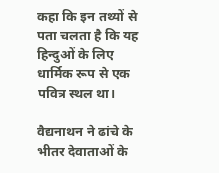कहा कि इन तथ्यों से पता चलता है कि यह हिन्दुओं के लिए धार्मिक रूप से एक पवित्र स्थल था।

वैद्यनाथन ने ढांचे के भीतर देवाताओं के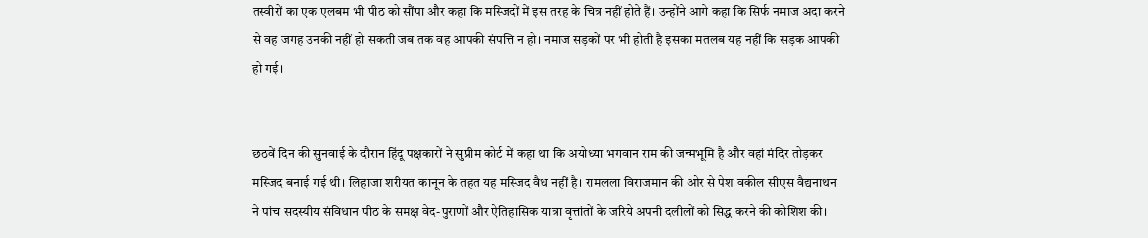तस्वीरों का एक एलबम भी पीठ को सौंपा और कहा कि मस्जिदों में इस तरह के चित्र नहीं होते हैं। उन्होंने आगे कहा कि सिर्फ नमाज अदा करने से वह जगह उनकी नहीं हो सकती जब तक वह आपकी संपत्ति न हो। नमाज सड़कों पर भी होती है इसका मतलब यह नहीं कि सड़क आपकी हो गई।


छठवें दिन की सुनवाई के दौरान हिंदू पक्षकारों ने सुप्रीम कोर्ट में कहा था कि अयोध्या भगवान राम की जन्मभूमि है और वहां मंदिर तोड़कर मस्जिद बनाई गई थी। लिहाजा शरीयत कानून के तहत यह मस्जिद वैध नहीं है। रामलला विराजमान की ओर से पेश वकील सीएस वैद्यनाथन ने पांच सदस्यीय संविधान पीठ के समक्ष वेद-पुराणों और ऐतिहासिक यात्रा वृत्तांतों के जरिये अपनी दलीलों को सिद्ध करने की कोशिश की।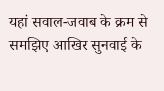यहां सवाल-जवाब के क्रम से समझिए आखिर सुनवाई के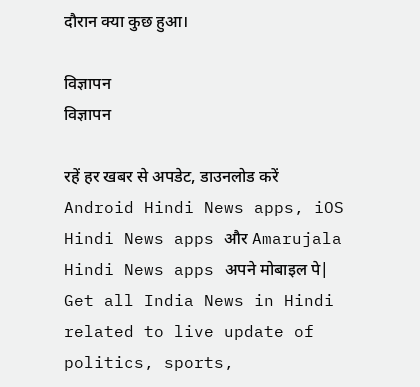दौरान क्या कुछ हुआ।

विज्ञापन
विज्ञापन

रहें हर खबर से अपडेट, डाउनलोड करें Android Hindi News apps, iOS Hindi News apps और Amarujala Hindi News apps अपने मोबाइल पे|
Get all India News in Hindi related to live update of politics, sports,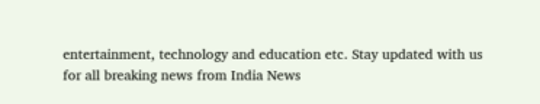entertainment, technology and education etc. Stay updated with us for all breaking news from India News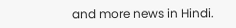and more news in Hindi.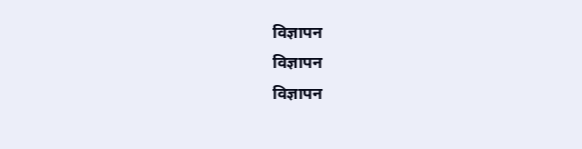विज्ञापन
विज्ञापन
विज्ञापन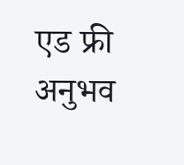एड फ्री अनुभव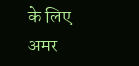के लिए अमर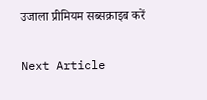उजाला प्रीमियम सब्सक्राइब करें

Next Article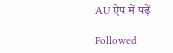AU ऐप में पढ़ें

Followed